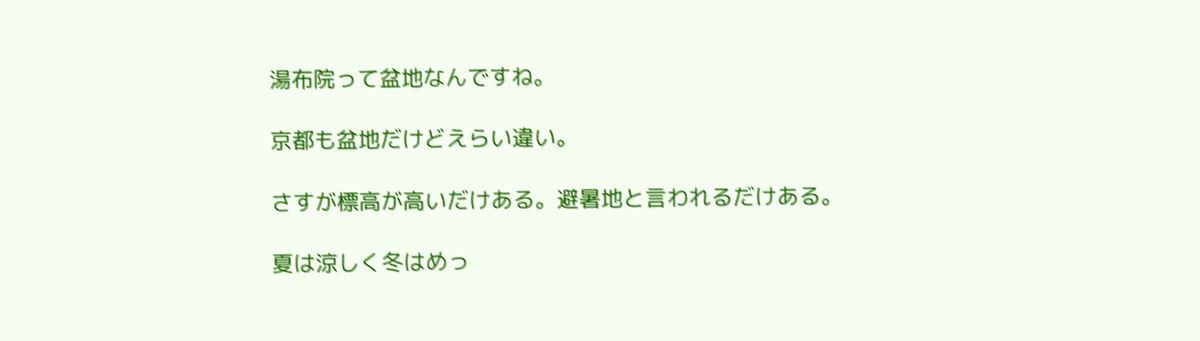湯布院って盆地なんですね。

京都も盆地だけどえらい違い。

さすが標高が高いだけある。避暑地と言われるだけある。

夏は涼しく冬はめっ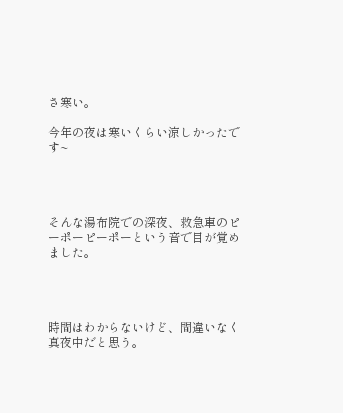さ寒い。

今年の夜は寒いくらい涼しかったです~




そんな湯布院での深夜、救急車のピーポーピーポーという音で目が覚めました。




時間はわからないけど、間違いなく真夜中だと思う。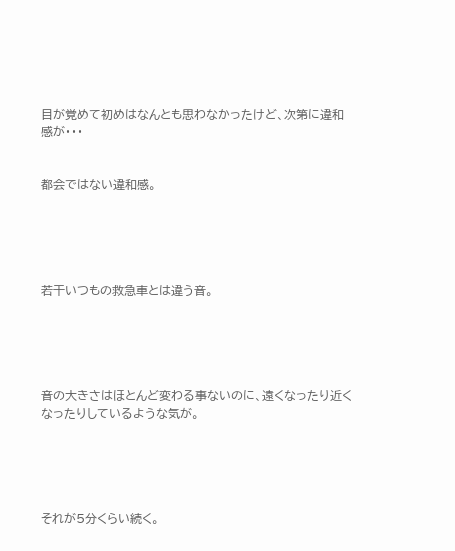目が覚めて初めはなんとも思わなかったけど、次第に違和感が・・・


都会ではない違和感。





若干いつもの救急車とは違う音。





音の大きさはほとんど変わる事ないのに、遠くなったり近くなったりしているような気が。





それが5分くらい続く。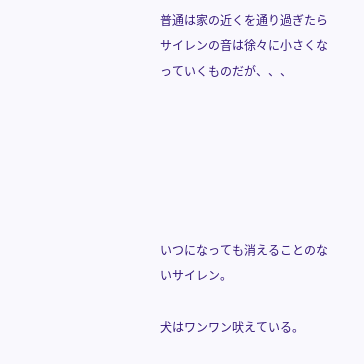普通は家の近くを通り過ぎたらサイレンの音は徐々に小さくなっていくものだが、、、






いつになっても消えることのないサイレン。

犬はワンワン吠えている。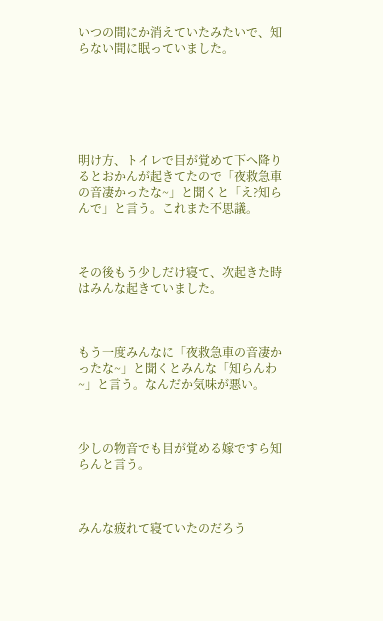いつの間にか消えていたみたいで、知らない間に眠っていました。






明け方、トイレで目が覚めて下へ降りるとおかんが起きてたので「夜救急車の音凄かったな~」と聞くと「え?知らんで」と言う。これまた不思議。



その後もう少しだけ寝て、次起きた時はみんな起きていました。



もう一度みんなに「夜救急車の音凄かったな~」と聞くとみんな「知らんわ~」と言う。なんだか気味が悪い。



少しの物音でも目が覚める嫁ですら知らんと言う。



みんな疲れて寝ていたのだろう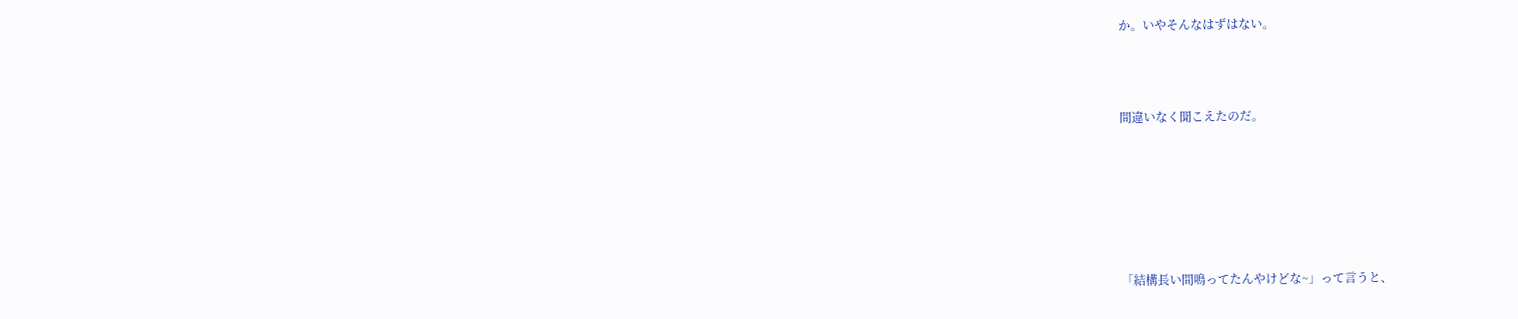か。いやそんなはずはない。



間違いなく聞こえたのだ。






「結構長い間鳴ってたんやけどな~」って言うと、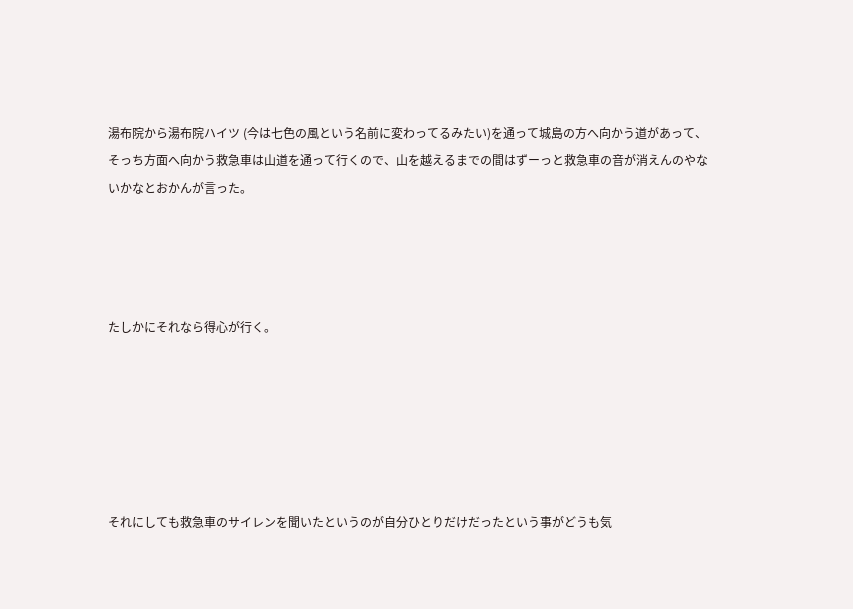湯布院から湯布院ハイツ (今は七色の風という名前に変わってるみたい)を通って城島の方へ向かう道があって、そっち方面へ向かう救急車は山道を通って行くので、山を越えるまでの間はずーっと救急車の音が消えんのやないかなとおかんが言った。




たしかにそれなら得心が行く。






それにしても救急車のサイレンを聞いたというのが自分ひとりだけだったという事がどうも気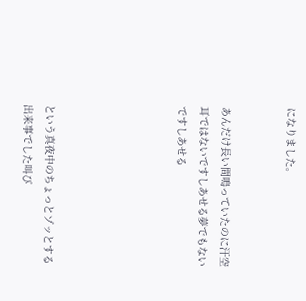になりました。


あんだけ長い間鳴っていたのに汗空耳ではないですしあせる夢でもないですしあせる





という真夜中のちょっとゾッとする出来事でした叫び